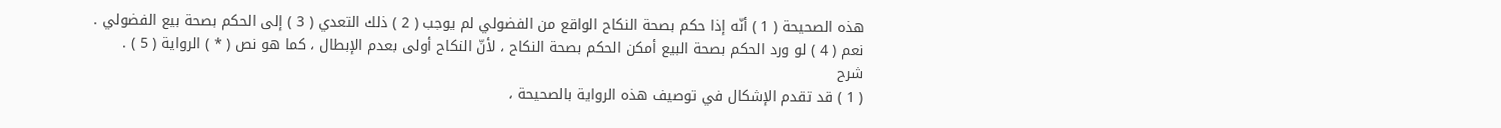هذه الصحيحة ( 1 ) أنّه إذا حكم بصحة النكاح الواقع من الفضولي لم يوجب ( 2 ) ذلك التعدي ( 3 ) إلى الحكم بصحة بيع الفضولي .
نعم ( 4 ) لو ورد الحكم بصحة البيع أمكن الحكم بصحة النكاح ، لأنّ النكاح أولى بعدم الإبطال ، كما هو نص ( * ) الرواية ( 5 ) .
شرح
( 1 ) قد تقدم الإشكال في توصيف هذه الرواية بالصحيحة ،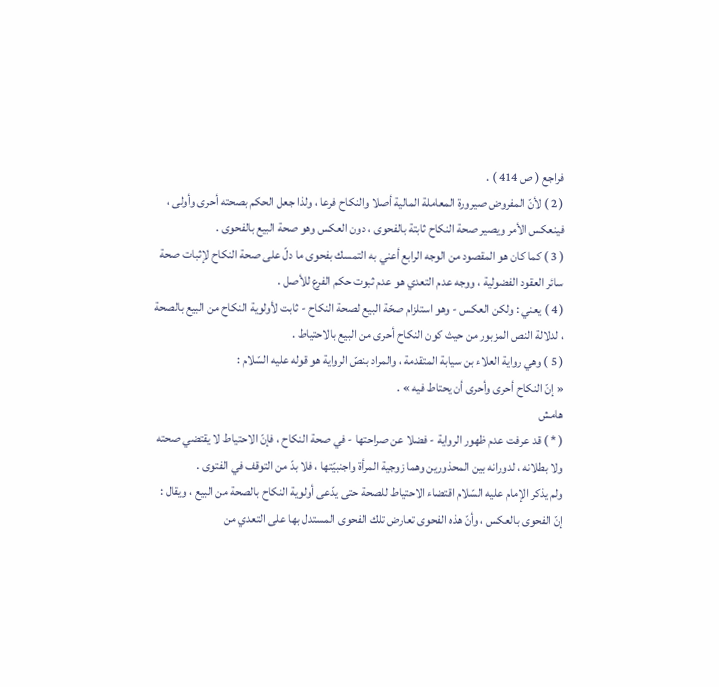فراجع ( ص 414 ) .
( 2 ) لأنّ المفروض صيرورة المعاملة المالية أصلا والنكاح فرعا ، ولذا جعل الحكم بصحته أحرى وأولى ، فينعكس الأمر ويصير صحة النكاح ثابتة بالفحوى ، دون العكس وهو صحة البيع بالفحوى .
( 3 ) كما كان هو المقصود من الوجه الرابع أعني به التمسك بفحوى ما دلّ على صحة النكاح لإثبات صحة سائر العقود الفضولية ، ووجه عدم التعدي هو عدم ثبوت حكم الفرع للأصل .
( 4 ) يعني : ولكن العكس - وهو استلزام صحّة البيع لصحة النكاح - ثابت لأولوية النكاح من البيع بالصحة ، لدلالة النص المزبور من حيث كون النكاح أحرى من البيع بالاحتياط .
( 5 ) وهي رواية العلاء بن سيابة المتقدمة ، والمراد بنصّ الرواية هو قوله عليه السّلام :
« إنّ النكاح أحرى وأحرى أن يحتاط فيه » .
هامش
( * ) قد عرفت عدم ظهور الرواية - فضلا عن صراحتها - في صحة النكاح ، فإنّ الاحتياط لا يقتضي صحته ولا بطلانه ، لدورانه بين المحذورين وهما زوجية المرأة واجنبيّتها ، فلا بدّ من التوقف في الفتوى .
ولم يذكر الإمام عليه السّلام اقتضاء الاحتياط للصحة حتى يدّعى أولوية النكاح بالصحة من البيع ، ويقال : إنّ الفحوى بالعكس ، وأنّ هذه الفحوى تعارض تلك الفحوى المستدل بها على التعدي من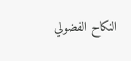النكاح الفضولي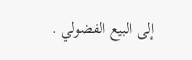إلى البيع الفضولي .